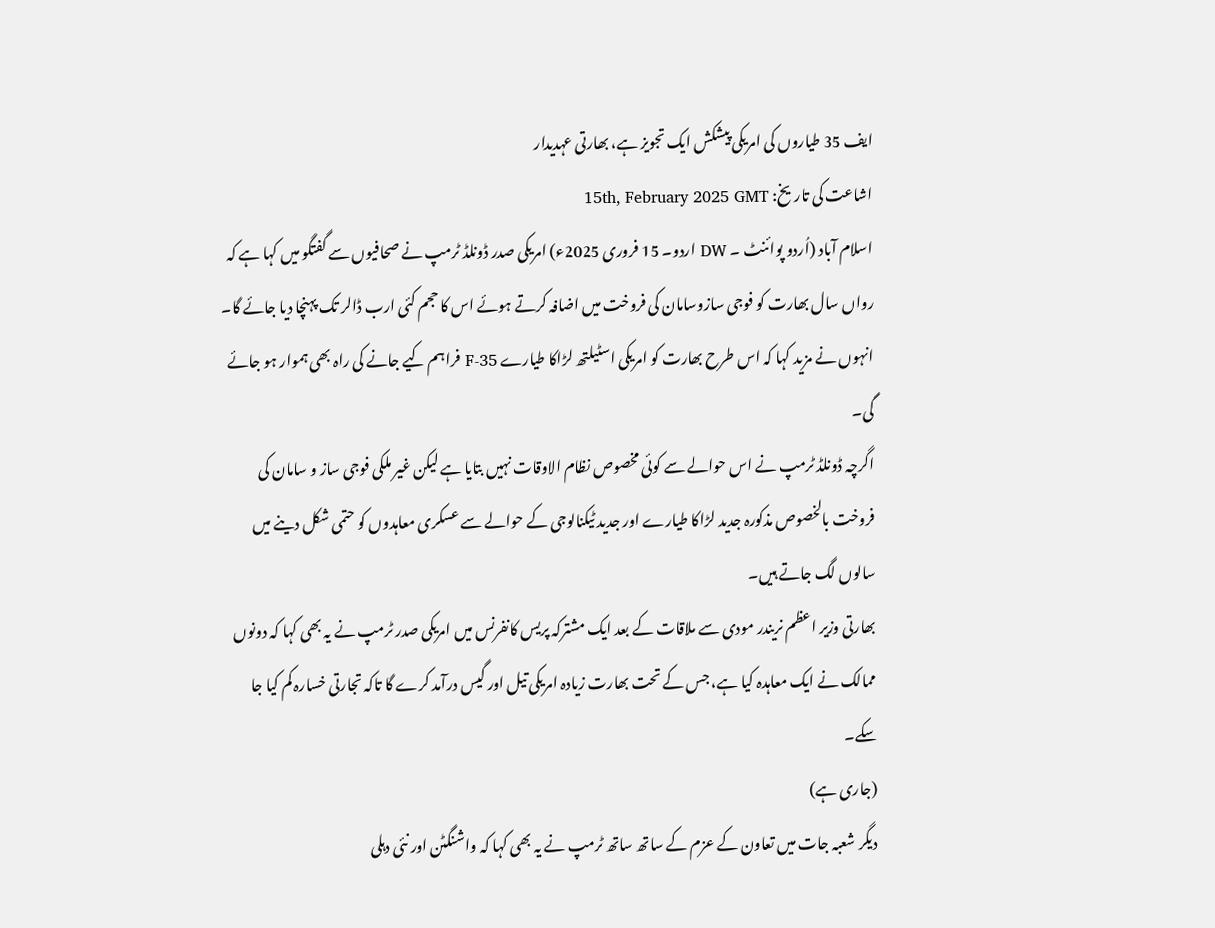ایف 35 طیاروں کی امریکی پیشکش ایک تجویز ہے، بھارتی عہدیدار
اشاعت کی تاریخ: 15th, February 2025 GMT
اسلام آباد (اُردو پوائنٹ ۔ DW اردو۔ 15 فروری 2025ء) امریکی صدر ڈونلڈ ٹرمپ نے صحافیوں سے گفتگو میں کہا ہے کہ رواں سال بھارت کو فوجی سازوسامان کی فروخت میں اضافہ کرتے ہوئے اس کا حجم کئی ارب ڈالر تک پہنچا دیا جائے گا۔ انہوں نے مزید کہا کہ اس طرح بھارت کو امریکی اسٹیلتھ لڑاکا طیارے F-35 فراہم کیے جانے کی راہ بھی ہموار ہو جائے گی۔
اگرچہ ڈونلڈ ٹرمپ نے اس حوالے سے کوئی مخصوص نظام الاوقات نہیں بتایا ہے لیکن غیر ملکی فوجی ساز و سامان کی فروخت بالخصوص مذکورہ جدید لڑاکا طیارے اور جدید ٹیکنالوجی کے حوالے سے عسکری معاہدوں کو حتمی شکل دینے میں سالوں لگ جاتے ہیں۔
بھارتی وزیر اعظم نریندر مودی سے ملاقات کے بعد ایک مشترکہ پریس کانفرنس میں امریکی صدر ٹرمپ نے یہ بھی کہا کہ دونوں ممالک نے ایک معاہدہ کیا ہے، جس کے تحت بھارت زیادہ امریکی تیل اور گیس درآمد کرے گا تاکہ تجارتی خسارہ کم کیا جا سکے۔
(جاری ہے)
دیگر شعبہ جات میں تعاون کے عزم کے ساتھ ساتھ ٹرمپ نے یہ بھی کہا کہ واشنگٹن اور نئی دہلی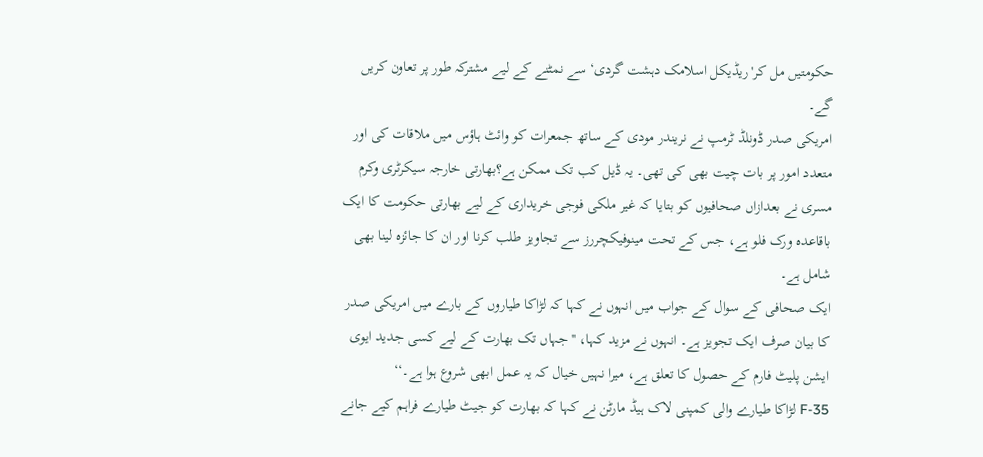حکومتیں مل کر'ریڈیکل اسلامک دہشت گردی‘ سے نمٹنے کے لیے مشترکہ طور پر تعاون کریں گے۔
امریکی صدر ڈونلڈ ٹرمپ نے نریندر مودی کے ساتھ جمعرات کو وائٹ ہاؤس میں ملاقات کی اور متعدد امور پر بات چیت بھی کی تھی۔ یہ ڈیل کب تک ممکن ہے؟بھارتی خارجہ سیکرٹری وکرم مسری نے بعدازاں صحافیوں کو بتایا کہ غیر ملکی فوجی خریداری کے لیے بھارتی حکومت کا ایک باقاعدہ ورک فلو ہے، جس کے تحت مینوفیکچررز سے تجاویز طلب کرنا اور ان کا جائزہ لینا بھی شامل ہے۔
ایک صحافی کے سوال کے جواب میں انہوں نے کہا کہ لڑاکا طیاروں کے بارے میں امریکی صدر کا بیان صرف ایک تجویز ہے۔ انہوں نے مزید کہا، ''جہاں تک بھارت کے لیے کسی جدید ایوی ایشن پلیٹ فارم کے حصول کا تعلق ہے، میرا نہیں خیال کہ یہ عمل ابھی شروع ہوا ہے۔‘‘
F-35 لڑاکا طیارے والی کمپنی لاک ہیڈ مارٹن نے کہا کہ بھارت کو جیٹ طیارے فراہم کیے جانے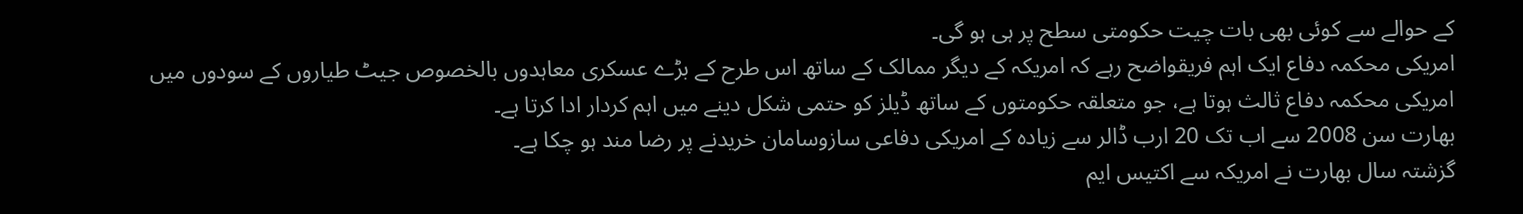کے حوالے سے کوئی بھی بات چیت حکومتی سطح پر ہی ہو گی۔
امریکی محکمہ دفاع ایک اہم فریقواضح رہے کہ امریکہ کے دیگر ممالک کے ساتھ اس طرح کے بڑے عسکری معاہدوں بالخصوص جیٹ طیاروں کے سودوں میں امریکی محکمہ دفاع ثالث ہوتا ہے، جو متعلقہ حکومتوں کے ساتھ ڈیلز کو حتمی شکل دینے میں اہم کردار ادا کرتا ہے۔
بھارت سن 2008 سے اب تک 20 ارب ڈالر سے زیادہ کے امریکی دفاعی سازوسامان خریدنے پر رضا مند ہو چکا ہے۔
گزشتہ سال بھارت نے امریکہ سے اکتیس ایم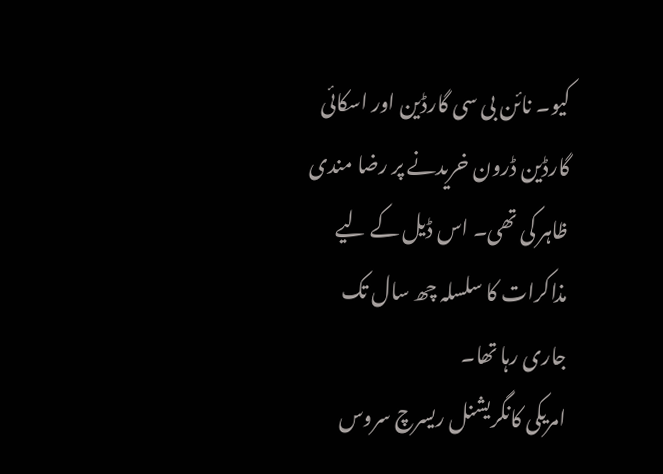کیو۔ نائن بی سی گارڈین اور اسکائی گارڈین ڈرون خریدنے پر رضا مندی ظاہر کی تھی۔ اس ڈیل کے لیے مذاکرات کا سلسلہ چھ سال تک جاری رہا تھا۔
امریکی کانگریشنل ریسرچ سروس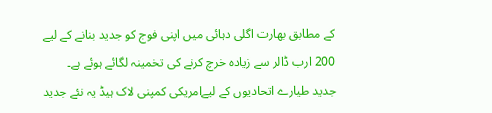کے مطابق بھارت اگلی دہائی میں اپنی فوج کو جدید بنانے کے لیے 200 ارب ڈالر سے زیادہ خرچ کرنے کی تخمینہ لگائے ہوئے ہے۔
جدید طیارے اتحادیوں کے لیےامریکی کمپنی لاک ہیڈ یہ نئے جدید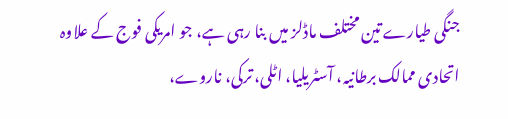جنگی طیارے تین مختلف ماڈلز میں بنا رہی ہے، جو امریکی فوج کے علاوہ اتحادی ممالک برطانیہ، آسٹریلیا، اٹلی، ترکی، ناروے،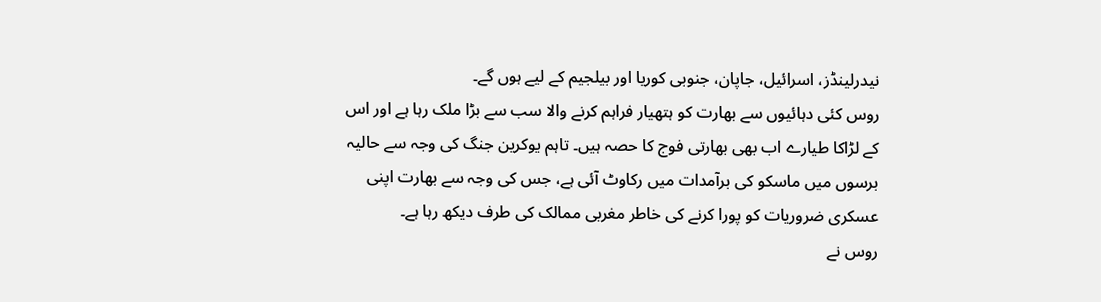نیدرلینڈز، اسرائیل، جاپان، جنوبی کوریا اور بیلجیم کے لیے ہوں گے۔
روس کئی دہائیوں سے بھارت کو ہتھیار فراہم کرنے والا سب سے بڑا ملک رہا ہے اور اس کے لڑاکا طیارے اب بھی بھارتی فوج کا حصہ ہیں۔ تاہم یوکرین جنگ کی وجہ سے حالیہ برسوں میں ماسکو کی برآمدات میں رکاوٹ آئی ہے، جس کی وجہ سے بھارت اپنی عسکری ضروریات کو پورا کرنے کی خاطر مغربی ممالک کی طرف دیکھ رہا ہے۔
روس نے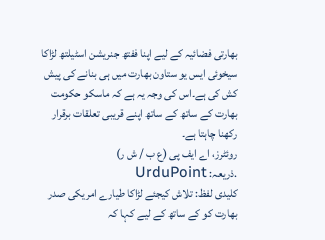بھارتی فضائیہ کے لیے اپنا ففتھ جنریشن اسٹیلتھ لڑاکا سیخوئی ایس یو ستاون بھارت میں ہی بنانے کی پیش کش کی ہے۔اس کی وجہ یہ ہے کہ ماسکو حکومت بھارت کے ساتھ کے ساتھ اپنے قریبی تعلقات برقرار رکھنا چاہتا ہے۔
روئٹرز، اے ایف پی (ع ب / ش ر)
.ذریعہ: UrduPoint
کلیدی لفظ: تلاش کیجئے لڑاکا طیارے امریکی صدر بھارت کو کے ساتھ کے لیے کہا کہ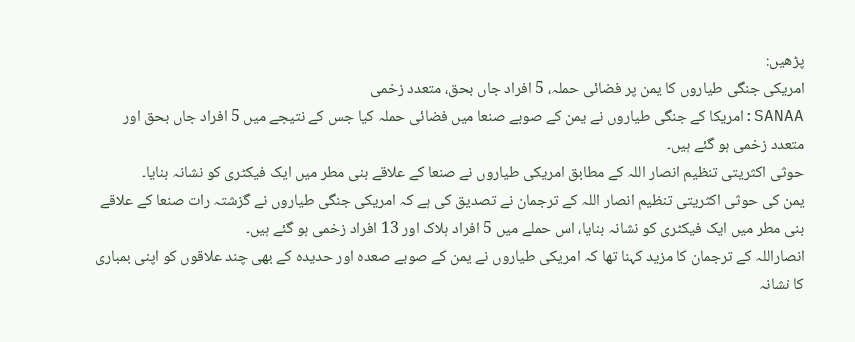پڑھیں:
امریکی جنگی طیاروں کا یمن پر فضائی حملہ، 5 افراد جاں بحق، متعدد زخمی
SANAA:امریکا کے جنگی طیاروں نے یمن کے صوبے صنعا میں فضائی حملہ کیا جس کے نتیجے میں 5 افراد جاں بحق اور متعدد زخمی ہو گئے ہیں۔
حوثی اکثریتی تنظیم انصار اللہ کے مطابق امریکی طیاروں نے صنعا کے علاقے بنی مطر میں ایک فیکٹری کو نشانہ بنایا۔
یمن کی حوثی اکثریتی تنظیم انصار اللہ کے ترجمان نے تصدیق کی ہے کہ امریکی جنگی طیاروں نے گزشتہ رات صنعا کے علاقے بنی مطر میں ایک فیکٹری کو نشانہ بنایا، اس حملے میں 5 افراد ہلاک اور 13 افراد زخمی ہو گئے ہیں۔
انصاراللہ کے ترجمان کا مزید کہنا تھا کہ امریکی طیاروں نے یمن کے صوبے صعدہ اور حدیدہ کے بھی چند علاقوں کو اپنی بمباری کا نشانہ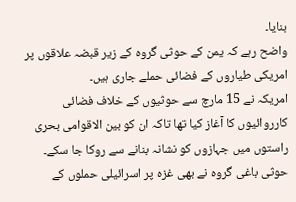بنایا۔
واضح رہے کہ یمن کے حوثی گروہ کے زیر قبضہ علاقوں پر امریکی طیاروں کے فضائی حملے جاری ہیں۔
امریکہ نے 15 مارچ سے حوثیوں کے خلاف فضائی کارروائیوں کا آغاز کیا تھا تاکہ ان کو بین الاقوامی بحری راستوں میں جہازوں کو نشانہ بنانے سے روکا جا سکے۔
حوثی باغی گروہ نے بھی غزہ پر اسرائیلی حملوں کے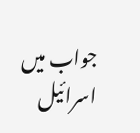جواب میں اسرائیل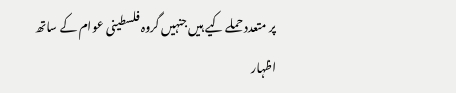پر متعدد حملے کیے ہیں جنہیں گروہ فلسطینی عوام کے ساتھ اظہار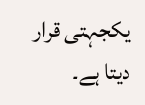یکجہتی قرار دیتا ہے۔